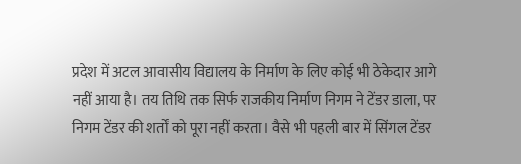प्रदेश में अटल आवासीय विद्यालय के निर्माण के लिए कोई भी ठेकेदार आगे नहीं आया है। तय तिथि तक सिर्फ राजकीय निर्माण निगम ने टेंडर डाला, पर निगम टेंडर की शर्तों को पूरा नहीं करता। वैसे भी पहली बार में सिंगल टेंडर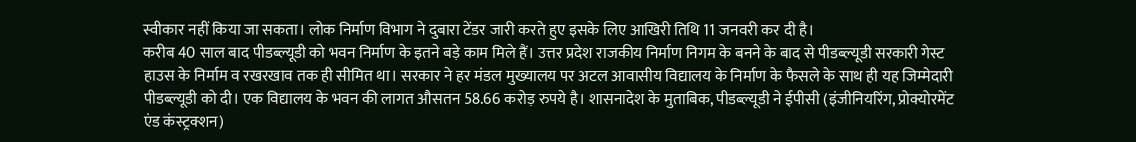स्वीकार नहीं किया जा सकता। लोक निर्माण विभाग ने दुबारा टेंडर जारी करते हुए इसके लिए आखिरी तिथि 11 जनवरी कर दी है।
करीब 40 साल बाद पीडब्ल्यूडी को भवन निर्माण के इतने बड़े काम मिले हैं। उत्तर प्रदेश राजकीय निर्माण निगम के बनने के बाद से पीडब्ल्यूडी सरकारी गेस्ट हाउस के निर्माम व रखरखाव तक ही सीमित था। सरकार ने हर मंडल मुख्यालय पर अटल आवासीय विद्यालय के निर्माण के फैसले के साथ ही यह जिम्मेदारी पीडब्ल्यूडी को दी। एक विद्यालय के भवन की लागत औसतन 58.66 करोड़ रुपये है। शासनादेश के मुताबिक, पीडब्ल्यूडी ने ईपीसी (इंजीनियरिंग, प्रोक्योरमेंट एंड कंस्ट्रक्शन)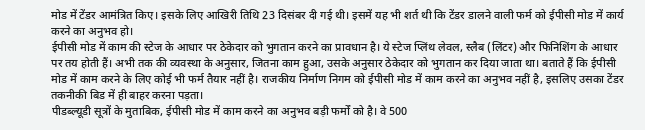मोड में टेंडर आमंत्रित किए। इसके लिए आखिरी तिथि 23 दिसंबर दी गई थी। इसमें यह भी शर्त थी कि टेंडर डालने वाली फर्म को ईपीसी मोड में कार्य करने का अनुभव हो।
ईपीसी मोड में काम की स्टेज के आधार पर ठेकेदार को भुगतान करने का प्रावधान है। ये स्टेज प्लिंथ लेवल, स्लैब (लिंटर) और फिनिशिंग के आधार पर तय होती हैं। अभी तक की व्यवस्था के अनुसार, जितना काम हुआ, उसके अनुसार ठेकेदार को भुगतान कर दिया जाता था। बताते हैं कि ईपीसी मोड में काम करने के लिए कोई भी फर्म तैयार नहीं है। राजकीय निर्माण निगम को ईपीसी मोड में काम करने का अनुभव नहीं है, इसलिए उसका टेंडर तकनीकी बिड में ही बाहर करना पड़ता।
पीडब्ल्यूडी सूत्रों के मुताबिक, ईपीसी मोड में काम करने का अनुभव बड़ी फर्मों को है। वे 500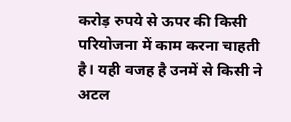करोड़ रुपये से ऊपर की किसी परियोजना में काम करना चाहती है। यही वजह है उनमें से किसी ने अटल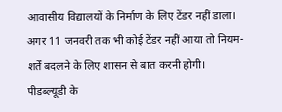आवासीय विद्यालयों के निर्माण के लिए टेंडर नहीं डाला। अगर 11 जनवरी तक भी कोई टेंडर नहीं आया तो नियम-शर्तें बदलने के लिए शासन से बात करनी होगी। पीडब्ल्यूडी के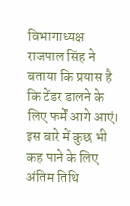विभागाध्यक्ष राजपाल सिंह ने बताया कि प्रयास है कि टेंडर डालने के लिए फर्में आगे आएं। इस बारे में कुछ भी कह पाने के लिए अंतिम तिथि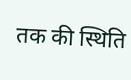तक की स्थिति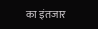का इंतजार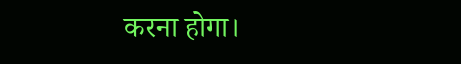करना होगा।